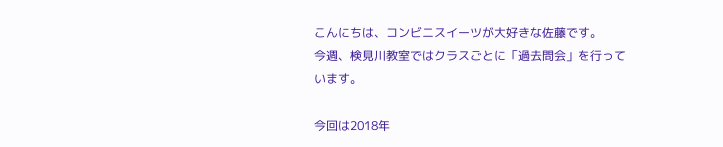こんにちは、コンビニスイーツが大好きな佐藤です。
今週、検見川教室ではクラスごとに「過去問会」を行っています。

今回は2018年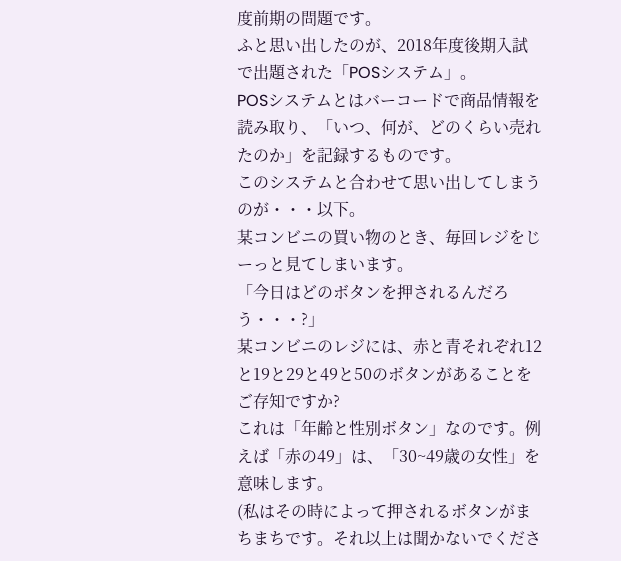度前期の問題です。
ふと思い出したのが、2018年度後期入試で出題された「POSシステム」。
POSシステムとはバーコードで商品情報を読み取り、「いつ、何が、どのくらい売れたのか」を記録するものです。
このシステムと合わせて思い出してしまうのが・・・以下。
某コンビニの買い物のとき、毎回レジをじーっと見てしまいます。
「今日はどのボタンを押されるんだろう・・・?」
某コンビニのレジには、赤と青それぞれ12と19と29と49と50のボタンがあることをご存知ですか?
これは「年齢と性別ボタン」なのです。例えば「赤の49」は、「30~49歳の女性」を意味します。
(私はその時によって押されるボタンがまちまちです。それ以上は聞かないでくださ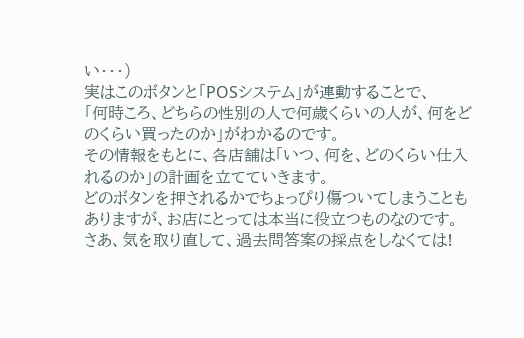い・・・)
実はこのボタンと「POSシステム」が連動することで、
「何時ころ、どちらの性別の人で何歳くらいの人が、何をどのくらい買ったのか」がわかるのです。
その情報をもとに、各店舗は「いつ、何を、どのくらい仕入れるのか」の計画を立てていきます。
どのボタンを押されるかでちょっぴり傷ついてしまうこともありますが、お店にとっては本当に役立つものなのです。
さあ、気を取り直して、過去問答案の採点をしなくては!